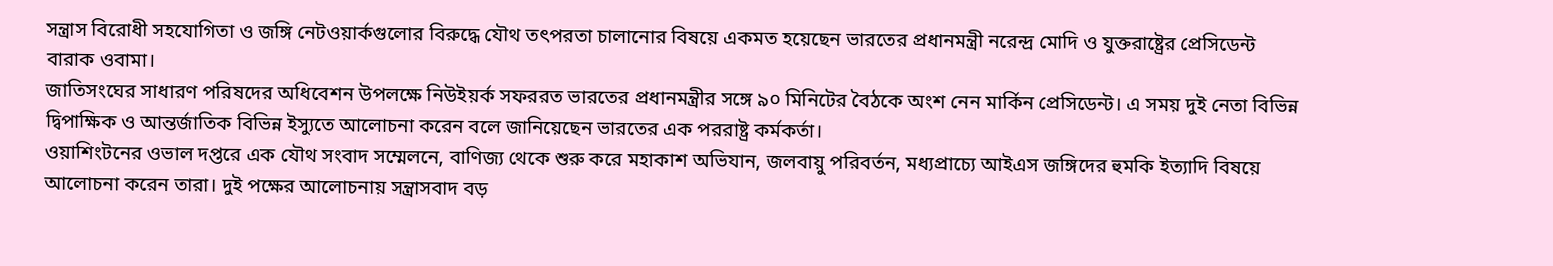সন্ত্রাস বিরোধী সহযোগিতা ও জঙ্গি নেটওয়ার্কগুলোর বিরুদ্ধে যৌথ তৎপরতা চালানোর বিষয়ে একমত হয়েছেন ভারতের প্রধানমন্ত্রী নরেন্দ্র মোদি ও যুক্তরাষ্ট্রের প্রেসিডেন্ট বারাক ওবামা।
জাতিসংঘের সাধারণ পরিষদের অধিবেশন উপলক্ষে নিউইয়র্ক সফররত ভারতের প্রধানমন্ত্রীর সঙ্গে ৯০ মিনিটের বৈঠকে অংশ নেন মার্কিন প্রেসিডেন্ট। এ সময় দুই নেতা বিভিন্ন দ্বিপাক্ষিক ও আন্তর্জাতিক বিভিন্ন ইস্যুতে আলোচনা করেন বলে জানিয়েছেন ভারতের এক পররাষ্ট্র কর্মকর্তা।
ওয়াশিংটনের ওভাল দপ্তরে এক যৌথ সংবাদ সম্মেলনে, বাণিজ্য থেকে শুরু করে মহাকাশ অভিযান, জলবায়ু পরিবর্তন, মধ্যপ্রাচ্যে আইএস জঙ্গিদের হুমকি ইত্যাদি বিষয়ে আলোচনা করেন তারা। দুই পক্ষের আলোচনায় সন্ত্রাসবাদ বড়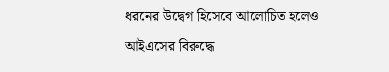ধরনের উদ্বেগ হিসেবে আলোচিত হলেও আইএসের বিরুদ্ধে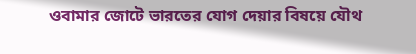ওবামার জোটে ভারতের যোগ দেয়ার বিষয়ে যৌথ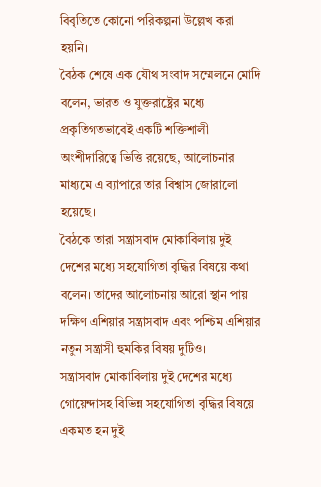বিবৃতিতে কোনো পরিকল্পনা উল্লেখ করা হয়নি।
বৈঠক শেষে এক যৌথ সংবাদ সম্মেলনে মোদি বলেন, ভারত ও যুক্তরাষ্ট্রের মধ্যে প্রকৃতিগতভাবেই একটি শক্তিশালী অংশীদারিত্বে ভিত্তি রয়েছে, আলোচনার মাধ্যমে এ ব্যাপারে তার বিশ্বাস জোরালো হয়েছে।
বৈঠকে তারা সন্ত্রাসবাদ মোকাবিলায় দুই দেশের মধ্যে সহযোগিতা বৃদ্ধির বিষয়ে কথা বলেন। তাদের আলোচনায় আরো স্থান পায় দক্ষিণ এশিয়ার সন্ত্রাসবাদ এবং পশ্চিম এশিয়ার নতুন সন্ত্রাসী হুমকির বিষয় দুটিও।
সন্ত্রাসবাদ মোকাবিলায় দুই দেশের মধ্যে গোয়েন্দাসহ বিভিন্ন সহযোগিতা বৃদ্ধির বিষয়ে একমত হন দুই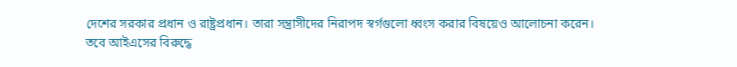দেশের সরকার প্রধান ও রাষ্ট্রপ্রধান। তারা সন্ত্রাসীদের নিরাপদ স্বর্গগুলো ধ্বংস করার বিষয়েও আলোচনা করেন।
তবে আইএসের বিরুদ্ধে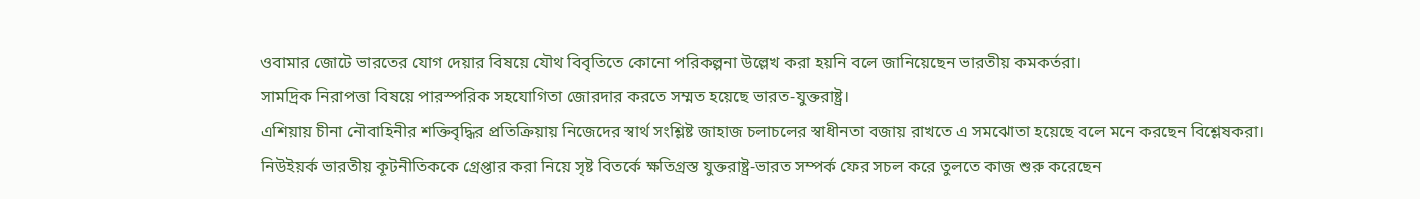ওবামার জোটে ভারতের যোগ দেয়ার বিষয়ে যৌথ বিবৃতিতে কোনো পরিকল্পনা উল্লেখ করা হয়নি বলে জানিয়েছেন ভারতীয় কমকর্তরা।
সামদ্রিক নিরাপত্তা বিষয়ে পারস্পরিক সহযোগিতা জোরদার করতে সম্মত হয়েছে ভারত-যুক্তরাষ্ট্র।
এশিয়ায় চীনা নৌবাহিনীর শক্তিবৃদ্ধির প্রতিক্রিয়ায় নিজেদের স্বার্থ সংশ্লিষ্ট জাহাজ চলাচলের স্বাধীনতা বজায় রাখতে এ সমঝোতা হয়েছে বলে মনে করছেন বিশ্লেষকরা।
নিউইয়র্ক ভারতীয় কূটনীতিককে গ্রেপ্তার করা নিয়ে সৃষ্ট বিতর্কে ক্ষতিগ্রস্ত যুক্তরাষ্ট্র-ভারত সম্পর্ক ফের সচল করে তুলতে কাজ শুরু করেছেন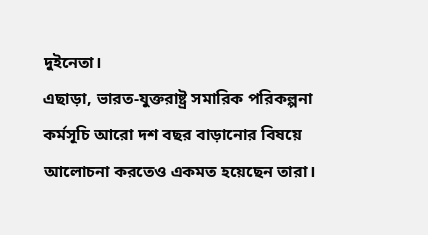দুইনেতা।
এছাড়া, ভারত-যুক্তরাষ্ট্র সমারিক পরিকল্পনা কর্মসূচি আরো দশ বছর বাড়ানোর বিষয়ে আলোচনা করতেও একমত হয়েছেন তারা।